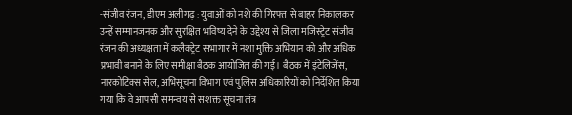-संजीव रंजन, डीएम अलीगढ़ : युवाओं को नशे की गिरफ्त से बाहर निकालकर उन्हें सम्मानजनक और सुरक्षित भविष्य देने के उद्देश्य से जिला मजिस्ट्रेट संजीव रंजन की अध्यक्षता में कलैक्ट्रेट सभागार में नशा मुक्ति अभियान को और अधिक प्रभावी बनाने के लिए समीक्षा बैठक आयोजित की गई। बैठक में इंटेलिजेंस, नारकोटिक्स सेल, अभिसूचना विभाग एवं पुलिस अधिकारियों को निर्देशित किया गया कि वे आपसी समन्वय से सशक्त सूचना तंत्र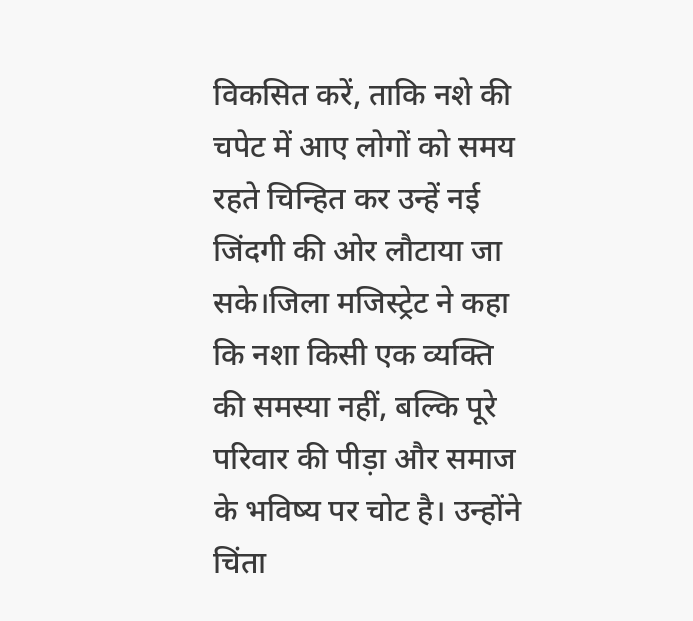विकसित करें, ताकि नशे की चपेट में आए लोगों को समय रहते चिन्हित कर उन्हें नई जिंदगी की ओर लौटाया जा सके।जिला मजिस्ट्रेट ने कहा कि नशा किसी एक व्यक्ति की समस्या नहीं, बल्कि पूरे परिवार की पीड़ा और समाज के भविष्य पर चोट है। उन्होंने चिंता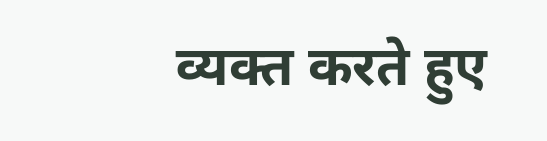व्यक्त करते हुए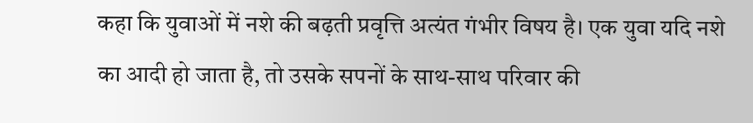कहा कि युवाओं में नशे की बढ़ती प्रवृत्ति अत्यंत गंभीर विषय है। एक युवा यदि नशे का आदी हो जाता है, तो उसके सपनों के साथ-साथ परिवार की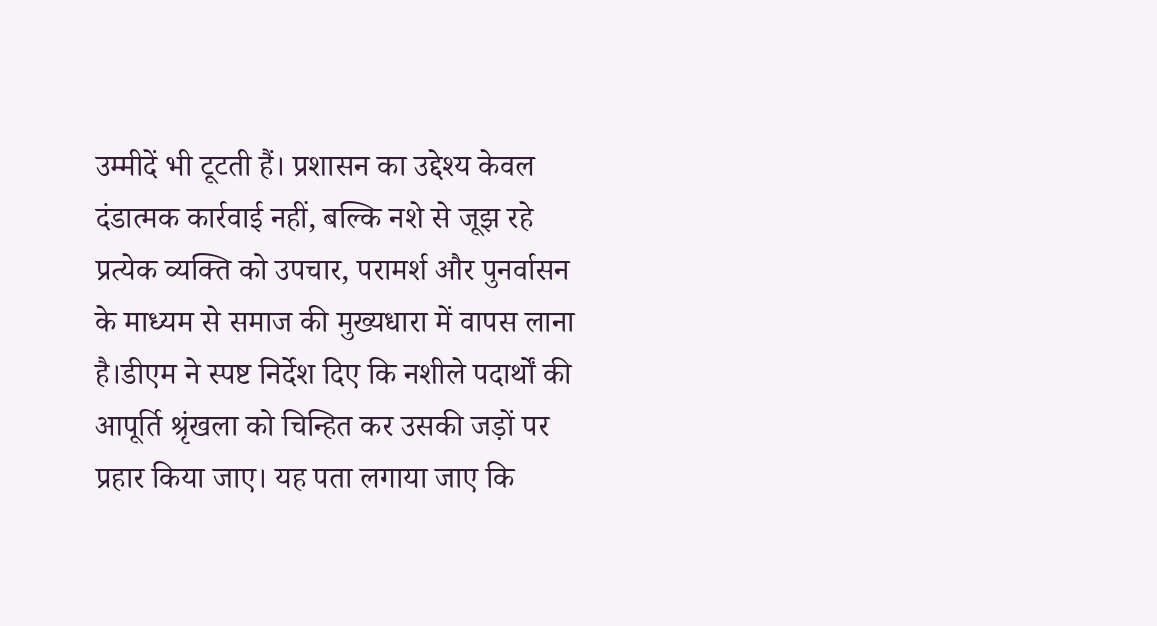उम्मीदें भी टूटती हैं। प्रशासन का उद्देश्य केवल दंडात्मक कार्रवाई नहीं, बल्कि नशे से जूझ रहे प्रत्येक व्यक्ति को उपचार, परामर्श और पुनर्वासन के माध्यम से समाज की मुख्यधारा में वापस लाना है।डीएम ने स्पष्ट निर्देश दिए कि नशीले पदार्थों की आपूर्ति श्रृंखला को चिन्हित कर उसकी जड़ों पर प्रहार किया जाए। यह पता लगाया जाए कि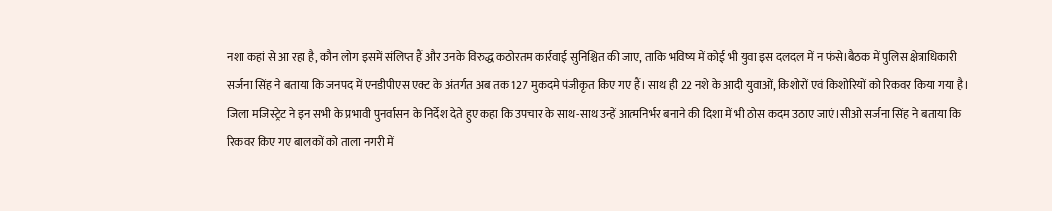नशा कहां से आ रहा है, कौन लोग इसमें संलिप्त हैं और उनके विरुद्ध कठोरतम कार्रवाई सुनिश्चित की जाए, ताकि भविष्य में कोई भी युवा इस दलदल में न फंसे।बैठक में पुलिस क्षेत्राधिकारी सर्जना सिंह ने बताया कि जनपद में एनडीपीएस एक्ट के अंतर्गत अब तक 127 मुकदमे पंजीकृत किए गए हैं। साथ ही 22 नशे के आदी युवाओं, किशोरों एवं किशोरियों को रिकवर किया गया है। जिला मजिस्ट्रेट ने इन सभी के प्रभावी पुनर्वासन के निर्देश देते हुए कहा कि उपचार के साथ-साथ उन्हें आत्मनिर्भर बनाने की दिशा में भी ठोस कदम उठाए जाएं।सीओ सर्जना सिंह ने बताया कि रिकवर किए गए बालकों को ताला नगरी में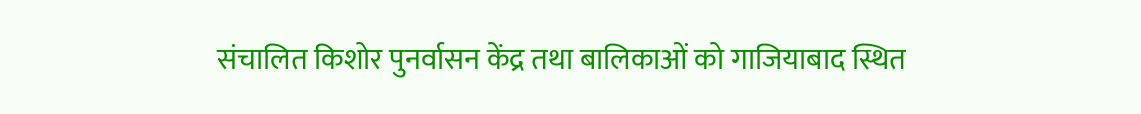संचालित किशोर पुनर्वासन केंद्र तथा बालिकाओं को गाजियाबाद स्थित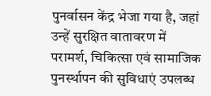पुनर्वासन केंद्र भेजा गया है, जहां उन्हें सुरक्षित वातावरण में परामर्श, चिकित्सा एवं सामाजिक पुनर्स्थापन की सुविधाएं उपलब्ध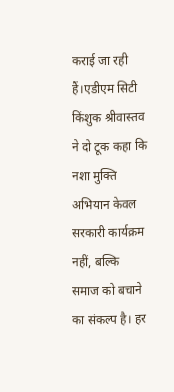कराई जा रही हैं।एडीएम सिटी किंशुक श्रीवास्तव ने दो टूक कहा कि नशा मुक्ति अभियान केवल सरकारी कार्यक्रम नहीं, बल्कि समाज को बचाने का संकल्प है। हर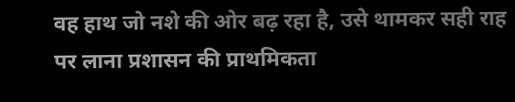वह हाथ जो नशे की ओर बढ़ रहा है, उसे थामकर सही राह पर लाना प्रशासन की प्राथमिकता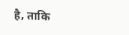है, ताकि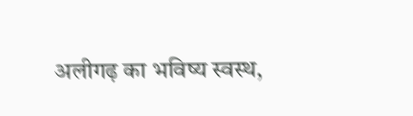अलीगढ़ का भविष्य स्वस्थ,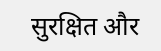सुरक्षित और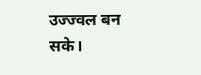उज्ज्वल बन सके।